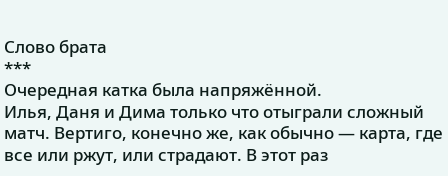Слово брата
***
Очередная катка была напряжённой.
Илья, Даня и Дима только что отыграли сложный матч. Вертиго, конечно же, как обычно — карта, где все или ржут, или страдают. В этот раз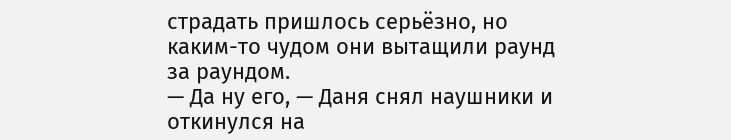страдать пришлось серьёзно, но каким-то чудом они вытащили раунд за раундом.
— Да ну его, — Даня снял наушники и откинулся на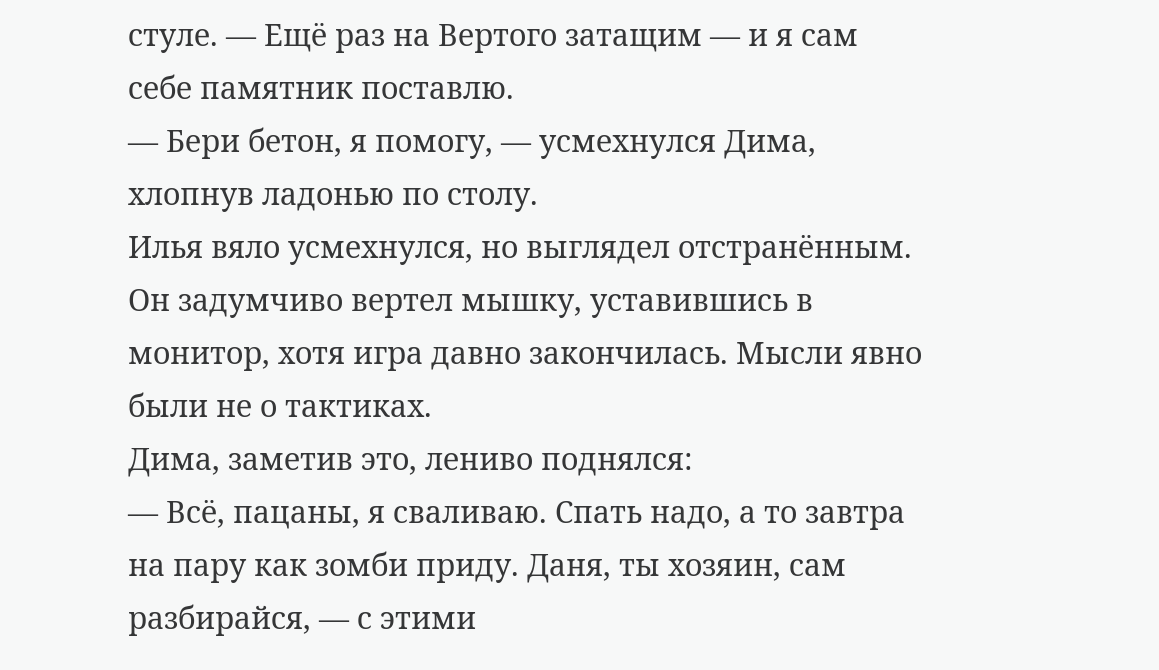стуле. — Ещё раз на Вертого затащим — и я сам себе памятник поставлю.
— Бери бетон, я помогу, — усмехнулся Дима, хлопнув ладонью по столу.
Илья вяло усмехнулся, но выглядел отстранённым. Он задумчиво вертел мышку, уставившись в монитор, хотя игра давно закончилась. Мысли явно были не о тактиках.
Дима, заметив это, лениво поднялся:
— Всё, пацаны, я сваливаю. Спать надо, а то завтра на пару как зомби приду. Даня, ты хозяин, сам разбирайся, — с этими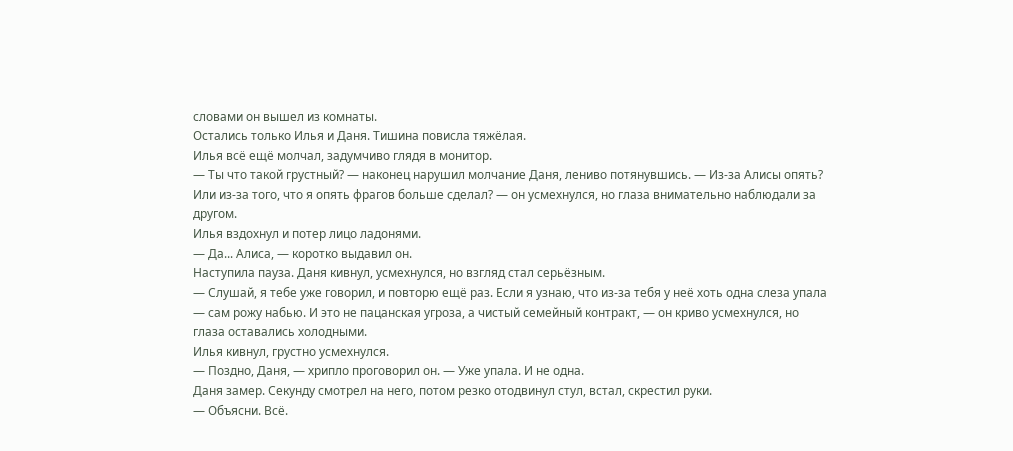словами он вышел из комнаты.
Остались только Илья и Даня. Тишина повисла тяжёлая.
Илья всё ещё молчал, задумчиво глядя в монитор.
— Ты что такой грустный? — наконец нарушил молчание Даня, лениво потянувшись. — Из-за Алисы опять? Или из-за того, что я опять фрагов больше сделал? — он усмехнулся, но глаза внимательно наблюдали за другом.
Илья вздохнул и потер лицо ладонями.
— Да... Алиса, — коротко выдавил он.
Наступила пауза. Даня кивнул, усмехнулся, но взгляд стал серьёзным.
— Слушай, я тебе уже говорил, и повторю ещё раз. Если я узнаю, что из-за тебя у неё хоть одна слеза упала — сам рожу набью. И это не пацанская угроза, а чистый семейный контракт, — он криво усмехнулся, но глаза оставались холодными.
Илья кивнул, грустно усмехнулся.
— Поздно, Даня, — хрипло проговорил он. — Уже упала. И не одна.
Даня замер. Секунду смотрел на него, потом резко отодвинул стул, встал, скрестил руки.
— Объясни. Всё.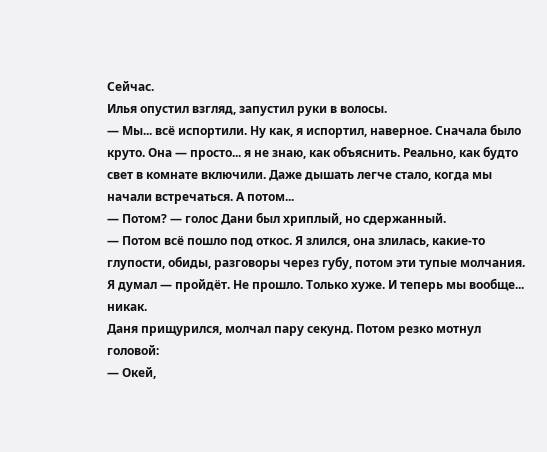Сейчас.
Илья опустил взгляд, запустил руки в волосы.
— Мы... всё испортили. Ну как, я испортил, наверное. Сначала было круто. Она — просто... я не знаю, как объяснить. Реально, как будто свет в комнате включили. Даже дышать легче стало, когда мы начали встречаться. А потом...
— Потом? — голос Дани был хриплый, но сдержанный.
— Потом всё пошло под откос. Я злился, она злилась, какие-то глупости, обиды, разговоры через губу, потом эти тупые молчания. Я думал — пройдёт. Не прошло. Только хуже. И теперь мы вообще... никак.
Даня прищурился, молчал пару секунд. Потом резко мотнул головой:
— Окей,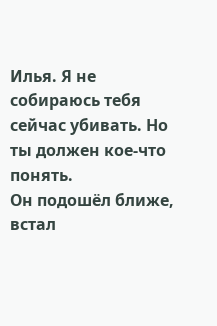Илья. Я не собираюсь тебя сейчас убивать. Но ты должен кое-что понять.
Он подошёл ближе, встал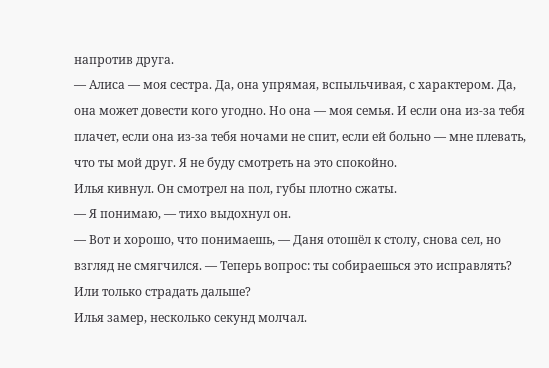напротив друга.
— Алиса — моя сестра. Да, она упрямая, вспыльчивая, с характером. Да, она может довести кого угодно. Но она — моя семья. И если она из-за тебя плачет, если она из-за тебя ночами не спит, если ей больно — мне плевать, что ты мой друг. Я не буду смотреть на это спокойно.
Илья кивнул. Он смотрел на пол, губы плотно сжаты.
— Я понимаю, — тихо выдохнул он.
— Вот и хорошо, что понимаешь, — Даня отошёл к столу, снова сел, но взгляд не смягчился. — Теперь вопрос: ты собираешься это исправлять? Или только страдать дальше?
Илья замер, несколько секунд молчал.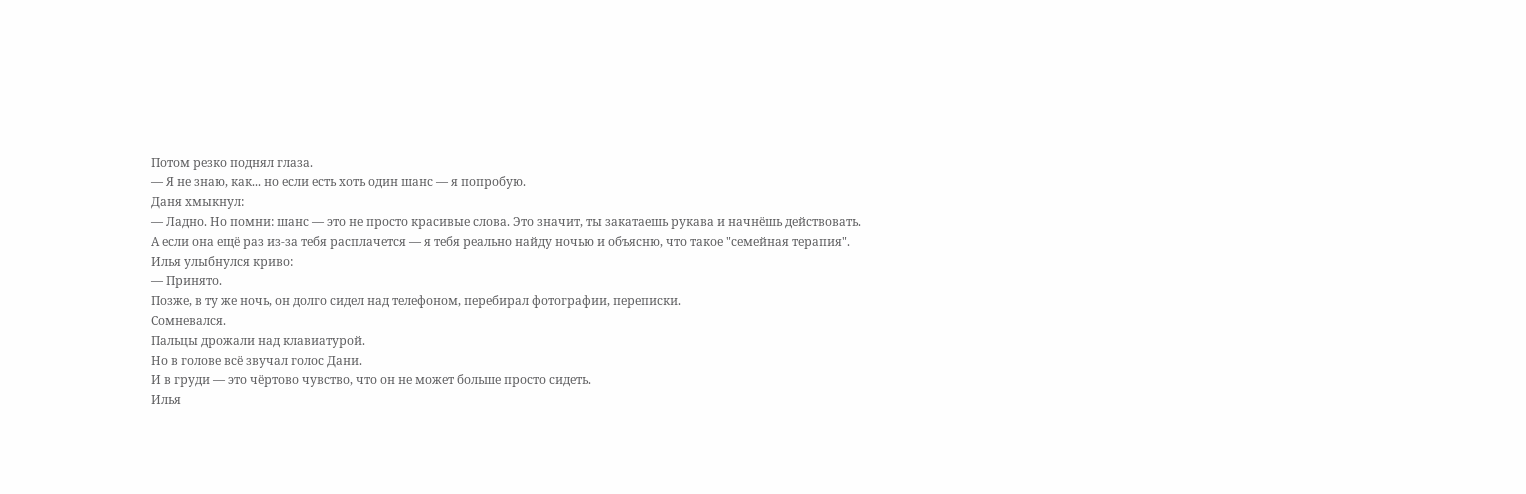Потом резко поднял глаза.
— Я не знаю, как... но если есть хоть один шанс — я попробую.
Даня хмыкнул:
— Ладно. Но помни: шанс — это не просто красивые слова. Это значит, ты закатаешь рукава и начнёшь действовать.
А если она ещё раз из-за тебя расплачется — я тебя реально найду ночью и объясню, что такое "семейная терапия".
Илья улыбнулся криво:
— Принято.
Позже, в ту же ночь, он долго сидел над телефоном, перебирал фотографии, переписки.
Сомневался.
Пальцы дрожали над клавиатурой.
Но в голове всё звучал голос Дани.
И в груди — это чёртово чувство, что он не может больше просто сидеть.
Илья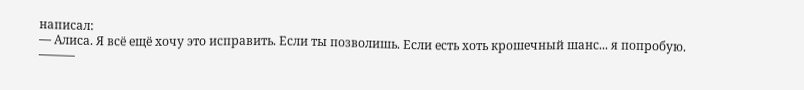написал:
— Алиса. Я всё ещё хочу это исправить. Если ты позволишь. Если есть хоть крошечный шанс... я попробую.
———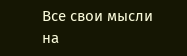Все свои мысли на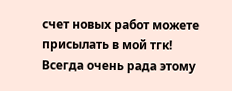счет новых работ можете присылать в мой тгк! Всегда очень рада этому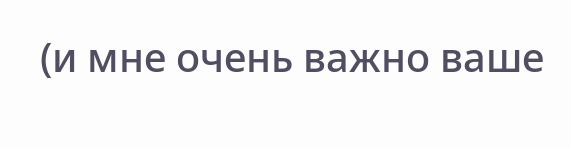(и мне очень важно ваше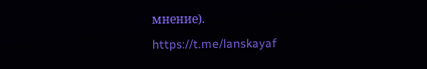мнение).
https://t.me/lanskayaf